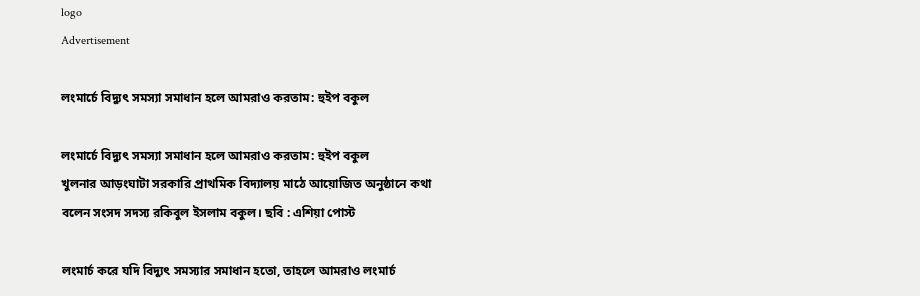logo
Advertisement

লংমার্চে বিদ্যুৎ সমস্যা সমাধান হলে আমরাও করতাম: হুইপ বকুল

লংমার্চে বিদ্যুৎ সমস্যা সমাধান হলে আমরাও করতাম: হুইপ বকুল
খুলনার আড়ংঘাটা সরকারি প্রাথমিক বিদ্যালয় মাঠে আয়োজিত অনুষ্ঠানে কথা বলেন সংসদ সদস্য রকিবুল ইসলাম বকুল। ছবি : এশিয়া পোস্ট

লংমার্চ করে যদি বিদ্যুৎ সমস্যার সমাধান হতো, তাহলে আমরাও লংমার্চ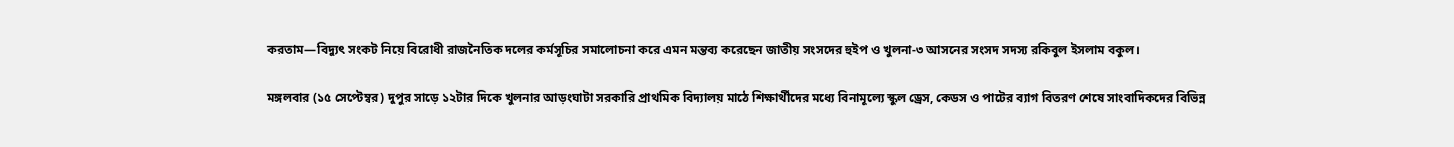করতাম—বিদ্যুৎ সংকট নিয়ে বিরোধী রাজনৈতিক দলের কর্মসূচির সমালোচনা করে এমন মন্তব্য করেছেন জাতীয় সংসদের হুইপ ও খুলনা-৩ আসনের সংসদ সদস্য রকিবুল ইসলাম বকুল।

মঙ্গলবার (১৫ সেপ্টেম্বর) দুপুর সাড়ে ১২টার দিকে খুলনার আড়ংঘাটা সরকারি প্রাথমিক বিদ্যালয় মাঠে শিক্ষার্থীদের মধ্যে বিনামূল্যে স্কুল ড্রেস, কেডস ও পাটের ব্যাগ বিতরণ শেষে সাংবাদিকদের বিভিন্ন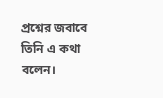প্রশ্নের জবাবে তিনি এ কথা বলেন।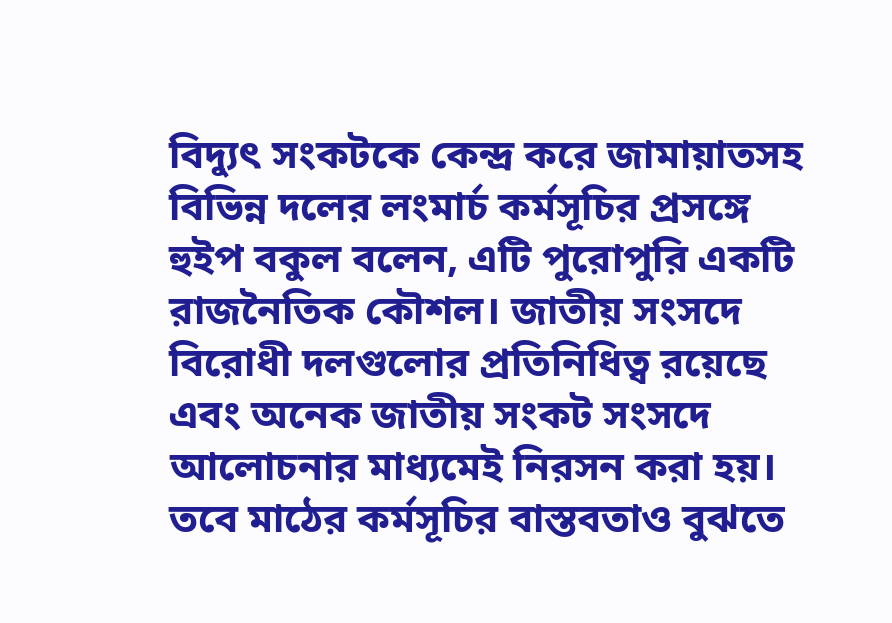বিদ্যুৎ সংকটকে কেন্দ্র করে জামায়াতসহ বিভিন্ন দলের লংমার্চ কর্মসূচির প্রসঙ্গে হুইপ বকুল বলেন, এটি পুরোপুরি একটি রাজনৈতিক কৌশল। জাতীয় সংসদে বিরোধী দলগুলোর প্রতিনিধিত্ব রয়েছে এবং অনেক জাতীয় সংকট সংসদে আলোচনার মাধ্যমেই নিরসন করা হয়। তবে মাঠের কর্মসূচির বাস্তবতাও বুঝতে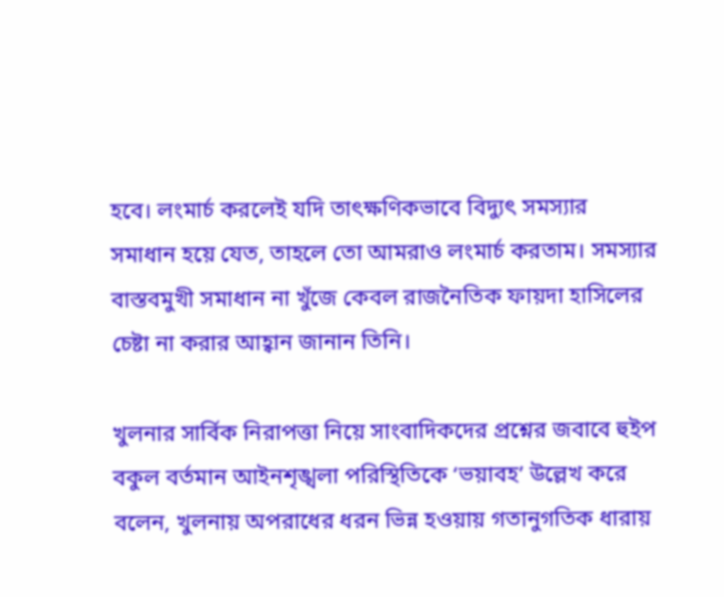হবে। লংমার্চ করলেই যদি তাৎক্ষণিকভাবে বিদ্যুৎ সমস্যার সমাধান হয়ে যেত, তাহলে তো আমরাও লংমার্চ করতাম। সমস্যার বাস্তবমুখী সমাধান না খুঁজে কেবল রাজনৈতিক ফায়দা হাসিলের চেষ্টা না করার আহ্বান জানান তিনি।

খুলনার সার্বিক নিরাপত্তা নিয়ে সাংবাদিকদের প্রশ্নের জবাবে হুইপ বকুল বর্তমান আইনশৃঙ্খলা পরিস্থিতিকে ‘ভয়াবহ’ উল্লেখ করে বলেন, খুলনায় অপরাধের ধরন ভিন্ন হওয়ায় গতানুগতিক ধারায়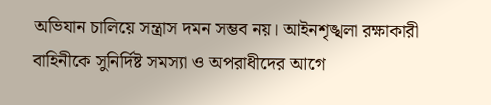অভিযান চালিয়ে সন্ত্রাস দমন সম্ভব নয়। আইনশৃঙ্খলা রক্ষাকারী বাহিনীকে সুনির্দিষ্ট সমস্যা ও অপরাধীদের আগে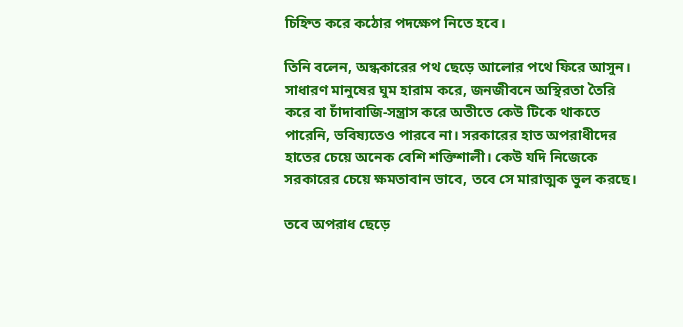চিহ্নিত করে কঠোর পদক্ষেপ নিতে হবে।

তিনি বলেন, অন্ধকারের পথ ছেড়ে আলোর পথে ফিরে আসুন। সাধারণ মানুষের ঘুম হারাম করে, জনজীবনে অস্থিরতা তৈরি করে বা চাঁদাবাজি-সন্ত্রাস করে অতীতে কেউ টিকে থাকতে পারেনি, ভবিষ্যতেও পারবে না। সরকারের হাত অপরাধীদের হাতের চেয়ে অনেক বেশি শক্তিশালী। কেউ যদি নিজেকে সরকারের চেয়ে ক্ষমতাবান ভাবে, তবে সে মারাত্মক ভুল করছে।

তবে অপরাধ ছেড়ে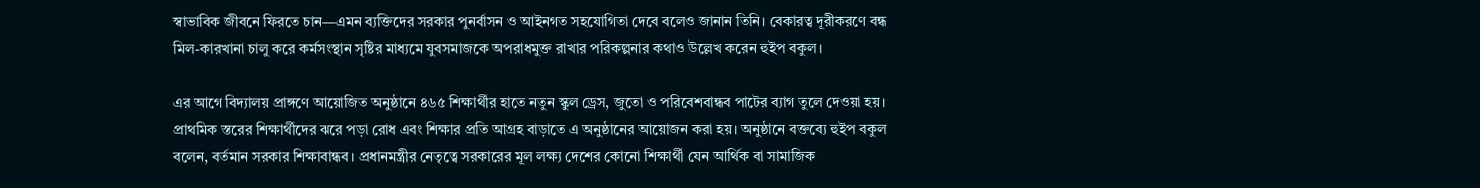স্বাভাবিক জীবনে ফিরতে চান—এমন ব্যক্তিদের সরকার পুনর্বাসন ও আইনগত সহযোগিতা দেবে বলেও জানান তিনি। বেকারত্ব দূরীকরণে বন্ধ মিল-কারখানা চালু করে কর্মসংস্থান সৃষ্টির মাধ্যমে যুবসমাজকে অপরাধমুক্ত রাখার পরিকল্পনার কথাও উল্লেখ করেন হুইপ বকুল।

এর আগে বিদ্যালয় প্রাঙ্গণে আয়োজিত অনুষ্ঠানে ৪৬৫ শিক্ষার্থীর হাতে নতুন স্কুল ড্রেস, জুতো ও পরিবেশবান্ধব পাটের ব্যাগ তুলে দেওয়া হয়। প্রাথমিক স্তরের শিক্ষার্থীদের ঝরে পড়া রোধ এবং শিক্ষার প্রতি আগ্রহ বাড়াতে এ অনুষ্ঠানের আয়োজন করা হয়। অনুষ্ঠানে বক্তব্যে হুইপ বকুল বলেন, বর্তমান সরকার শিক্ষাবান্ধব। প্রধানমন্ত্রীর নেতৃত্বে সরকারের মূল লক্ষ্য দেশের কোনো শিক্ষার্থী যেন আর্থিক বা সামাজিক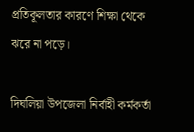প্রতিকূলতার কারণে শিক্ষা থেকে ঝরে না পড়ে।

দিঘলিয়া উপজেলা নির্বাহী কর্মকর্তা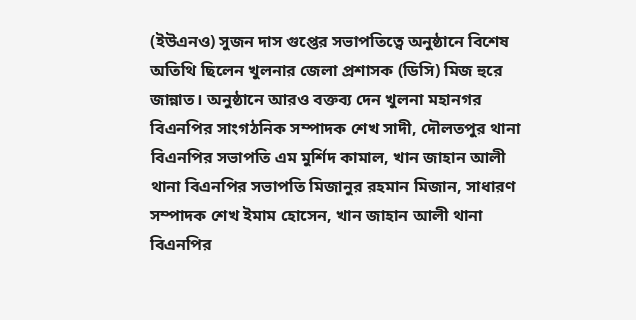(ইউএনও) সুজন দাস গুপ্তের সভাপতিত্বে অনুষ্ঠানে বিশেষ অতিথি ছিলেন খুলনার জেলা প্রশাসক (ডিসি) মিজ হুরে জান্নাত। অনুষ্ঠানে আরও বক্তব্য দেন খুলনা মহানগর বিএনপির সাংগঠনিক সম্পাদক শেখ সাদী, দৌলতপুর থানা বিএনপির সভাপতি এম মুর্শিদ কামাল, খান জাহান আলী থানা বিএনপির সভাপতি মিজানুর রহমান মিজান, সাধারণ সম্পাদক শেখ ইমাম হোসেন, খান জাহান আলী থানা বিএনপির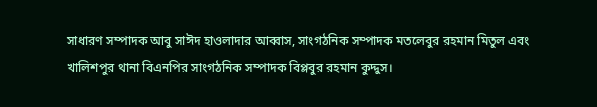সাধারণ সম্পাদক আবু সাঈদ হাওলাদার আব্বাস, সাংগঠনিক সম্পাদক মতলেবুর রহমান মিতুল এবং খালিশপুর থানা বিএনপির সাংগঠনিক সম্পাদক বিপ্লবুর রহমান কুদ্দুস।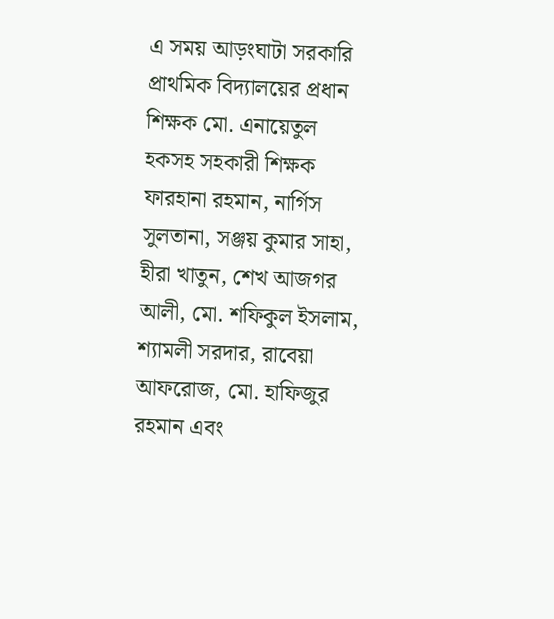এ সময় আড়ংঘাটা সরকারি প্রাথমিক বিদ্যালয়ের প্রধান শিক্ষক মো. এনায়েতুল হকসহ সহকারী শিক্ষক ফারহানা রহমান, নার্গিস সুলতানা, সঞ্জয় কুমার সাহা, হীরা খাতুন, শেখ আজগর আলী, মো. শফিকুল ইসলাম, শ্যামলী সরদার, রাবেয়া আফরোজ, মো. হাফিজুর রহমান এবং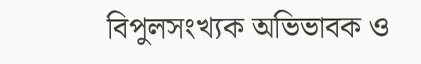বিপুলসংখ্যক অভিভাবক ও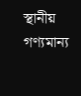স্থানীয় গণ্যমান্য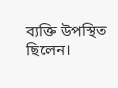ব্যক্তি উপস্থিত ছিলেন।